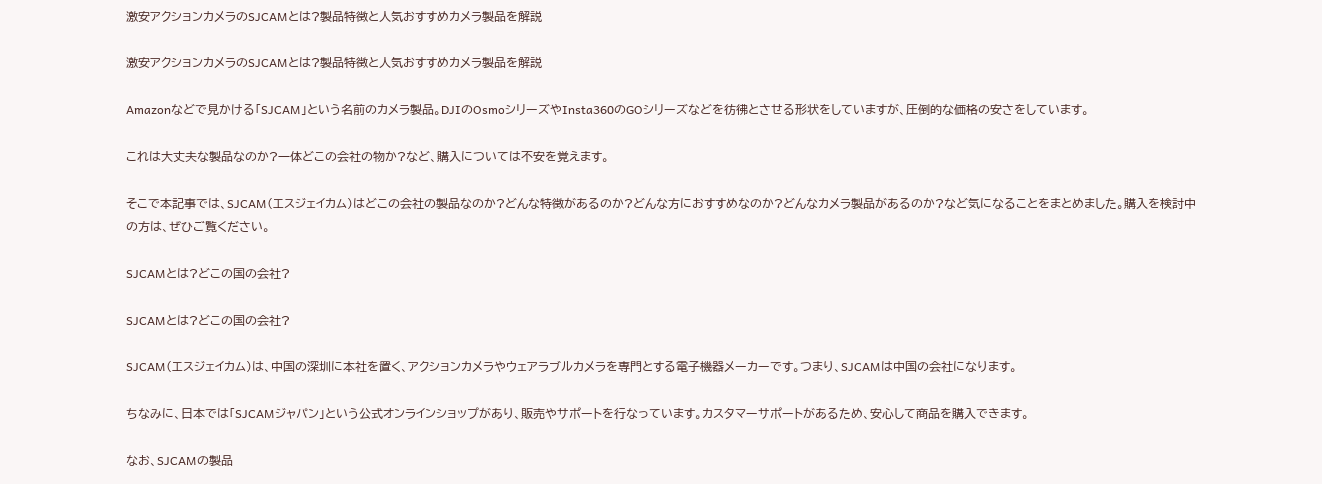激安アクションカメラのSJCAMとは?製品特徴と人気おすすめカメラ製品を解説

激安アクションカメラのSJCAMとは?製品特徴と人気おすすめカメラ製品を解説

Amazonなどで見かける「SJCAM」という名前のカメラ製品。DJIのOsmoシリーズやInsta360のGOシリーズなどを彷彿とさせる形状をしていますが、圧倒的な価格の安さをしています。

これは大丈夫な製品なのか?一体どこの会社の物か?など、購入については不安を覚えます。

そこで本記事では、SJCAM(エスジェイカム)はどこの会社の製品なのか?どんな特徴があるのか?どんな方におすすめなのか?どんなカメラ製品があるのか?など気になることをまとめました。購入を検討中の方は、ぜひご覧ください。

SJCAMとは?どこの国の会社?

SJCAMとは?どこの国の会社?

SJCAM(エスジェイカム)は、中国の深圳に本社を置く、アクションカメラやウェアラブルカメラを専門とする電子機器メーカーです。つまり、SJCAMは中国の会社になります。

ちなみに、日本では「SJCAMジャパン」という公式オンラインショップがあり、販売やサポートを行なっています。カスタマーサポートがあるため、安心して商品を購入できます。

なお、SJCAMの製品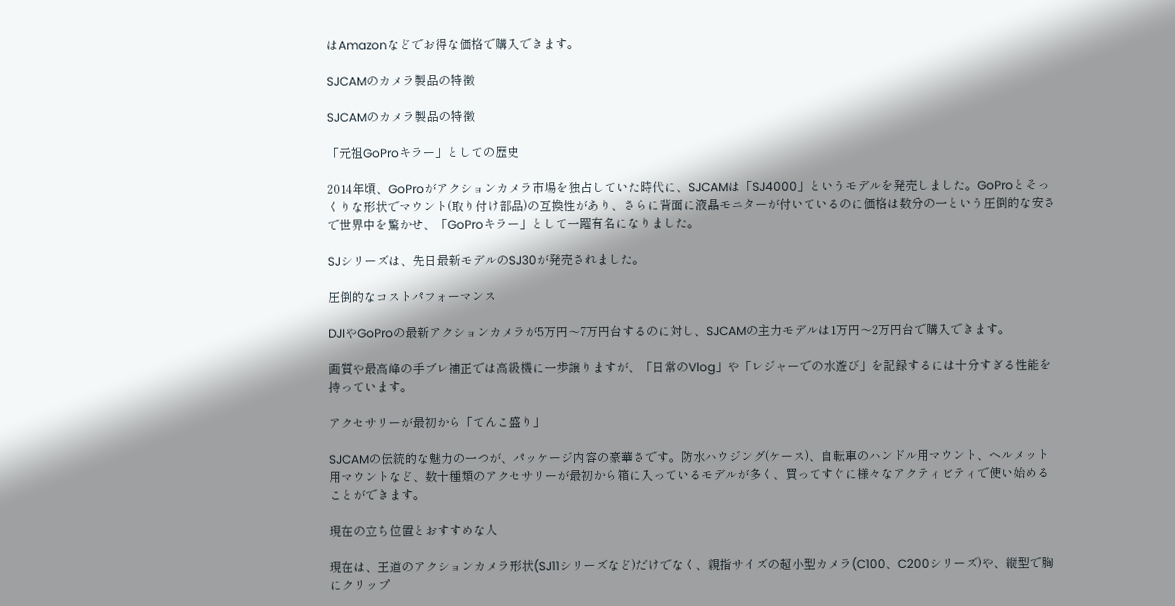はAmazonなどでお得な価格で購入できます。

SJCAMのカメラ製品の特徴

SJCAMのカメラ製品の特徴

「元祖GoProキラー」としての歴史

2014年頃、GoProがアクションカメラ市場を独占していた時代に、SJCAMは「SJ4000」というモデルを発売しました。GoProとそっくりな形状でマウント(取り付け部品)の互換性があり、さらに背面に液晶モニターが付いているのに価格は数分の一という圧倒的な安さで世界中を驚かせ、「GoProキラー」として一躍有名になりました。

SJシリーズは、先日最新モデルのSJ30が発売されました。

圧倒的なコストパフォーマンス

DJIやGoProの最新アクションカメラが5万円〜7万円台するのに対し、SJCAMの主力モデルは1万円〜2万円台で購入できます。

画質や最高峰の手ブレ補正では高級機に一歩譲りますが、「日常のVlog」や「レジャーでの水遊び」を記録するには十分すぎる性能を持っています。

アクセサリーが最初から「てんこ盛り」

SJCAMの伝統的な魅力の一つが、パッケージ内容の豪華さです。防水ハウジング(ケース)、自転車のハンドル用マウント、ヘルメット用マウントなど、数十種類のアクセサリーが最初から箱に入っているモデルが多く、買ってすぐに様々なアクティビティで使い始めることができます。

現在の立ち位置とおすすめな人

現在は、王道のアクションカメラ形状(SJ11シリーズなど)だけでなく、親指サイズの超小型カメラ(C100、C200シリーズ)や、縦型で胸にクリップ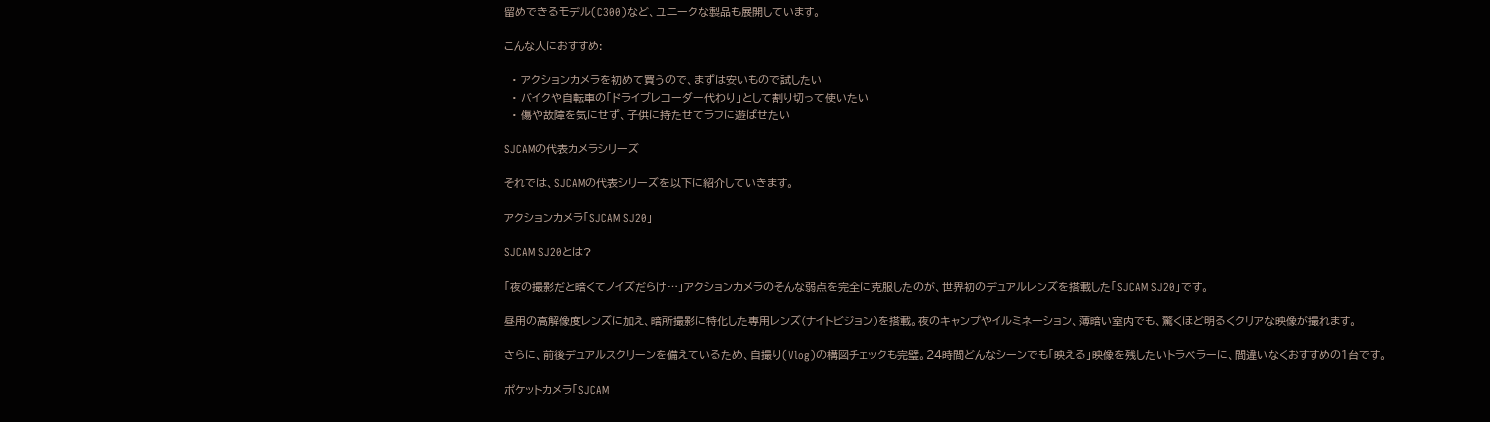留めできるモデル(C300)など、ユニークな製品も展開しています。

こんな人におすすめ:

  • アクションカメラを初めて買うので、まずは安いもので試したい
  • バイクや自転車の「ドライブレコーダー代わり」として割り切って使いたい
  • 傷や故障を気にせず、子供に持たせてラフに遊ばせたい

SJCAMの代表カメラシリーズ

それでは、SJCAMの代表シリーズを以下に紹介していきます。

アクションカメラ「SJCAM SJ20」

SJCAM SJ20とは?

「夜の撮影だと暗くてノイズだらけ…」アクションカメラのそんな弱点を完全に克服したのが、世界初のデュアルレンズを搭載した「SJCAM SJ20」です。

昼用の高解像度レンズに加え、暗所撮影に特化した専用レンズ(ナイトビジョン)を搭載。夜のキャンプやイルミネーション、薄暗い室内でも、驚くほど明るくクリアな映像が撮れます。

さらに、前後デュアルスクリーンを備えているため、自撮り(Vlog)の構図チェックも完璧。24時間どんなシーンでも「映える」映像を残したいトラベラーに、間違いなくおすすめの1台です。

ポケットカメラ「SJCAM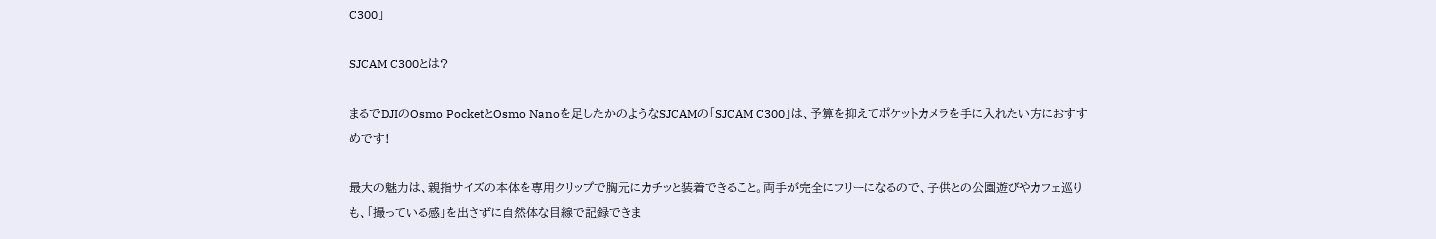C300」

SJCAM C300とは?

まるでDJIのOsmo PocketとOsmo Nanoを足したかのようなSJCAMの「SJCAM C300」は、予算を抑えてポケットカメラを手に入れたい方におすすめです!

最大の魅力は、親指サイズの本体を専用クリップで胸元にカチッと装着できること。両手が完全にフリーになるので、子供との公園遊びやカフェ巡りも、「撮っている感」を出さずに自然体な目線で記録できま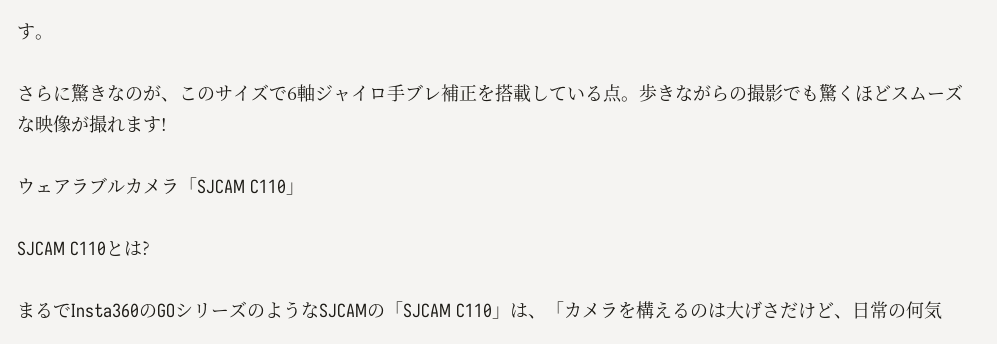す。

さらに驚きなのが、このサイズで6軸ジャイロ手ブレ補正を搭載している点。歩きながらの撮影でも驚くほどスムーズな映像が撮れます!

ウェアラブルカメラ「SJCAM C110」

SJCAM C110とは?

まるでInsta360のGOシリーズのようなSJCAMの「SJCAM C110」は、「カメラを構えるのは大げさだけど、日常の何気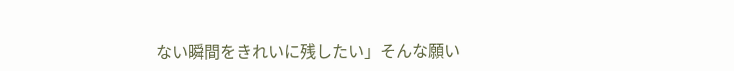ない瞬間をきれいに残したい」そんな願い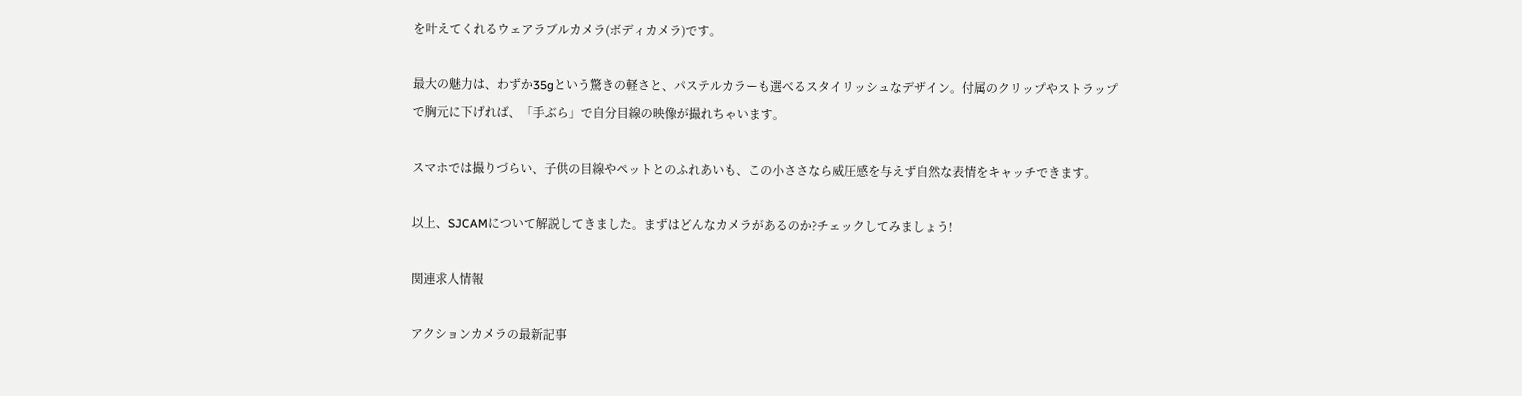を叶えてくれるウェアラブルカメラ(ボディカメラ)です。

最大の魅力は、わずか35gという驚きの軽さと、パステルカラーも選べるスタイリッシュなデザイン。付属のクリップやストラップで胸元に下げれば、「手ぶら」で自分目線の映像が撮れちゃいます。

スマホでは撮りづらい、子供の目線やペットとのふれあいも、この小ささなら威圧感を与えず自然な表情をキャッチできます。

以上、SJCAMについて解説してきました。まずはどんなカメラがあるのか?チェックしてみましょう!

関連求人情報

アクションカメラの最新記事